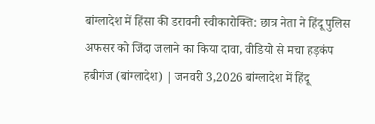बांग्लादेश में हिंसा की डरावनी स्वीकारोक्ति: छात्र नेता ने हिंदू पुलिस अफसर को जिंदा जलाने का किया दावा, वीडियो से मचा हड़कंप
हबीगंज (बांग्लादेश) | जनवरी 3,2026 बांग्लादेश में हिंदू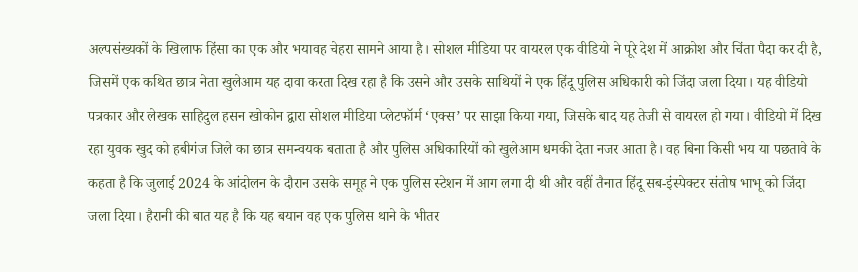अल्पसंख्यकों के खिलाफ हिंसा का एक और भयावह चेहरा सामने आया है। सोशल मीडिया पर वायरल एक वीडियो ने पूरे देश में आक्रोश और चिंता पैदा कर दी है, जिसमें एक कथित छात्र नेता खुलेआम यह दावा करता दिख रहा है कि उसने और उसके साथियों ने एक हिंदू पुलिस अधिकारी को जिंदा जला दिया। यह वीडियो पत्रकार और लेखक साहिदुल हसन खोकोन द्वारा सोशल मीडिया प्लेटफॉर्म ‘एक्स’ पर साझा किया गया, जिसके बाद यह तेजी से वायरल हो गया। वीडियो में दिख रहा युवक खुद को हबीगंज जिले का छात्र समन्वयक बताता है और पुलिस अधिकारियों को खुलेआम धमकी देता नजर आता है। वह बिना किसी भय या पछतावे के कहता है कि जुलाई 2024 के आंदोलन के दौरान उसके समूह ने एक पुलिस स्टेशन में आग लगा दी थी और वहीं तैनात हिंदू सब-इंस्पेक्टर संतोष भाभू को जिंदा जला दिया। हैरानी की बात यह है कि यह बयान वह एक पुलिस थाने के भीतर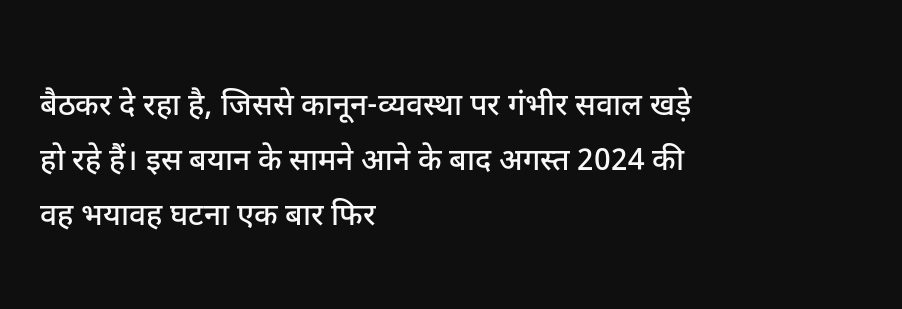बैठकर दे रहा है, जिससे कानून-व्यवस्था पर गंभीर सवाल खड़े हो रहे हैं। इस बयान के सामने आने के बाद अगस्त 2024 की वह भयावह घटना एक बार फिर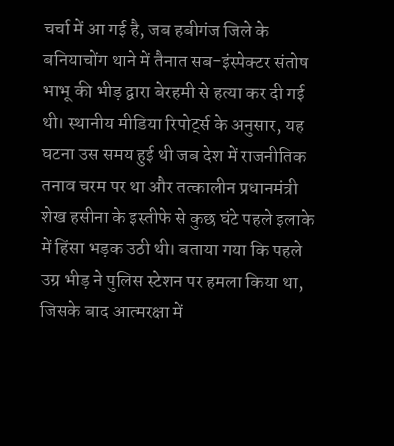चर्चा में आ गई है, जब हबीगंज जिले के बनियाचोंग थाने में तैनात सब-इंस्पेक्टर संतोष भाभू की भीड़ द्वारा बेरहमी से हत्या कर दी गई थी। स्थानीय मीडिया रिपोर्ट्स के अनुसार, यह घटना उस समय हुई थी जब देश में राजनीतिक तनाव चरम पर था और तत्कालीन प्रधानमंत्री शेख हसीना के इस्तीफे से कुछ घंटे पहले इलाके में हिंसा भड़क उठी थी। बताया गया कि पहले उग्र भीड़ ने पुलिस स्टेशन पर हमला किया था, जिसके बाद आत्मरक्षा में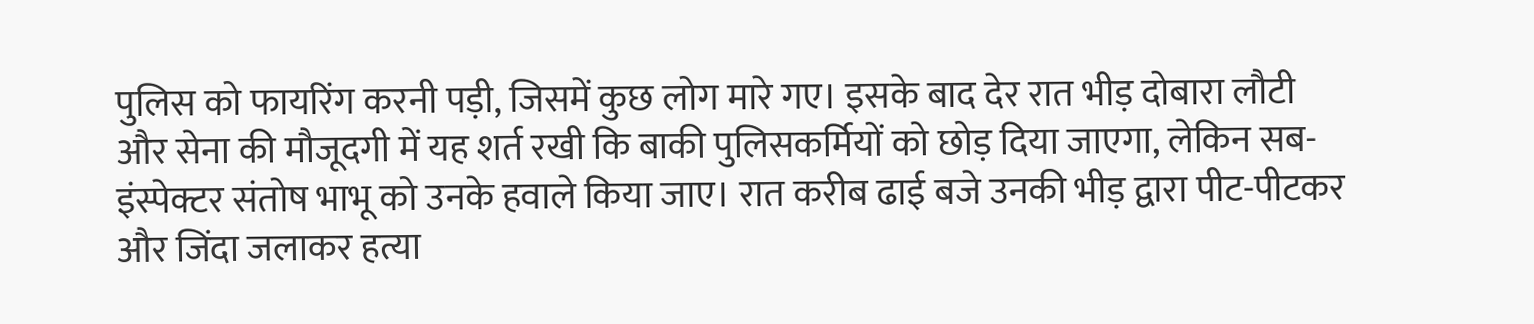पुलिस को फायरिंग करनी पड़ी, जिसमें कुछ लोग मारे गए। इसके बाद देर रात भीड़ दोबारा लौटी और सेना की मौजूदगी में यह शर्त रखी कि बाकी पुलिसकर्मियों को छोड़ दिया जाएगा, लेकिन सब-इंस्पेक्टर संतोष भाभू को उनके हवाले किया जाए। रात करीब ढाई बजे उनकी भीड़ द्वारा पीट-पीटकर और जिंदा जलाकर हत्या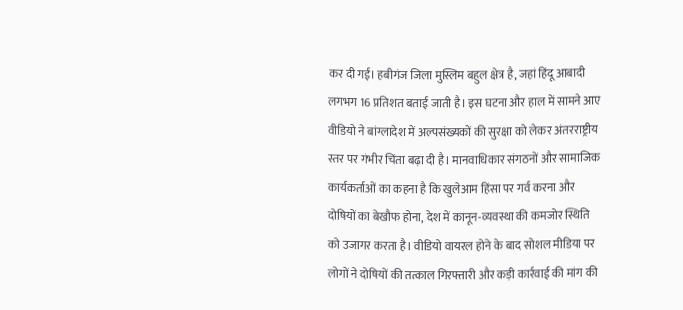कर दी गई। हबीगंज जिला मुस्लिम बहुल क्षेत्र है, जहां हिंदू आबादी लगभग 16 प्रतिशत बताई जाती है। इस घटना और हाल में सामने आए वीडियो ने बांग्लादेश में अल्पसंख्यकों की सुरक्षा को लेकर अंतरराष्ट्रीय स्तर पर गंभीर चिंता बढ़ा दी है। मानवाधिकार संगठनों और सामाजिक कार्यकर्ताओं का कहना है कि खुलेआम हिंसा पर गर्व करना और दोषियों का बेखौफ होना, देश में कानून-व्यवस्था की कमजोर स्थिति को उजागर करता है। वीडियो वायरल होने के बाद सोशल मीडिया पर लोगों ने दोषियों की तत्काल गिरफ्तारी और कड़ी कार्रवाई की मांग की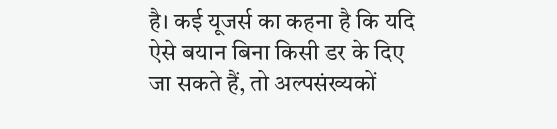है। कई यूजर्स का कहना है कि यदि ऐसे बयान बिना किसी डर के दिए जा सकते हैं, तो अल्पसंख्यकों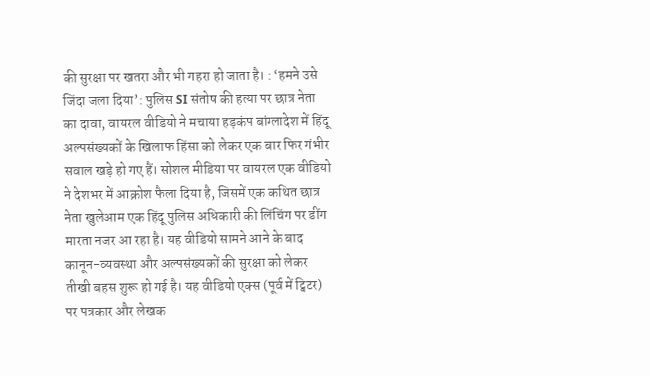की सुरक्षा पर खतरा और भी गहरा हो जाता है। : ‘हमने उसे जिंदा जला दिया’: पुलिस SI संतोष की हत्या पर छात्र नेता का दावा, वायरल वीडियो ने मचाया हड़कंप बांग्लादेश में हिंदू अल्पसंख्यकों के खिलाफ हिंसा को लेकर एक बार फिर गंभीर सवाल खड़े हो गए हैं। सोशल मीडिया पर वायरल एक वीडियो ने देशभर में आक्रोश फैला दिया है, जिसमें एक कथित छात्र नेता खुलेआम एक हिंदू पुलिस अधिकारी की लिंचिंग पर डींग मारता नजर आ रहा है। यह वीडियो सामने आने के बाद कानून-व्यवस्था और अल्पसंख्यकों की सुरक्षा को लेकर तीखी बहस शुरू हो गई है। यह वीडियो एक्स (पूर्व में ट्विटर) पर पत्रकार और लेखक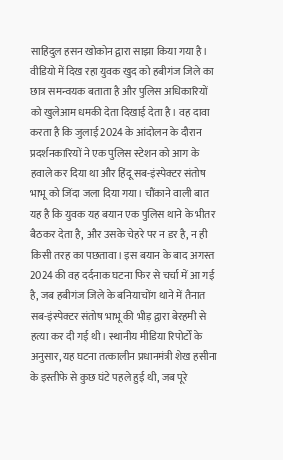साहिदुल हसन खोकोन द्वारा साझा किया गया है। वीडियो में दिख रहा युवक खुद को हबीगंज जिले का छात्र समन्वयक बताता है और पुलिस अधिकारियों को खुलेआम धमकी देता दिखाई देता है। वह दावा करता है कि जुलाई 2024 के आंदोलन के दौरान प्रदर्शनकारियों ने एक पुलिस स्टेशन को आग के हवाले कर दिया था और हिंदू सब-इंस्पेक्टर संतोष भाभू को जिंदा जला दिया गया। चौंकाने वाली बात यह है कि युवक यह बयान एक पुलिस थाने के भीतर बैठकर देता है, और उसके चेहरे पर न डर है, न ही किसी तरह का पछतावा। इस बयान के बाद अगस्त 2024 की वह दर्दनाक घटना फिर से चर्चा में आ गई है, जब हबीगंज जिले के बनियाचोंग थाने में तैनात सब-इंस्पेक्टर संतोष भाभू की भीड़ द्वारा बेरहमी से हत्या कर दी गई थी। स्थानीय मीडिया रिपोर्टों के अनुसार, यह घटना तत्कालीन प्रधानमंत्री शेख हसीना के इस्तीफे से कुछ घंटे पहले हुई थी, जब पूरे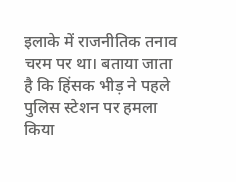इलाके में राजनीतिक तनाव चरम पर था। बताया जाता है कि हिंसक भीड़ ने पहले पुलिस स्टेशन पर हमला किया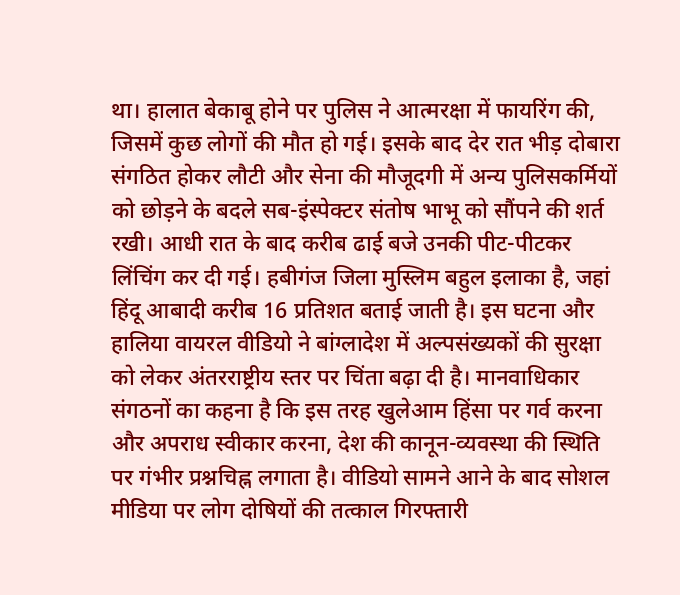था। हालात बेकाबू होने पर पुलिस ने आत्मरक्षा में फायरिंग की, जिसमें कुछ लोगों की मौत हो गई। इसके बाद देर रात भीड़ दोबारा संगठित होकर लौटी और सेना की मौजूदगी में अन्य पुलिसकर्मियों को छोड़ने के बदले सब-इंस्पेक्टर संतोष भाभू को सौंपने की शर्त रखी। आधी रात के बाद करीब ढाई बजे उनकी पीट-पीटकर लिंचिंग कर दी गई। हबीगंज जिला मुस्लिम बहुल इलाका है, जहां हिंदू आबादी करीब 16 प्रतिशत बताई जाती है। इस घटना और हालिया वायरल वीडियो ने बांग्लादेश में अल्पसंख्यकों की सुरक्षा को लेकर अंतरराष्ट्रीय स्तर पर चिंता बढ़ा दी है। मानवाधिकार संगठनों का कहना है कि इस तरह खुलेआम हिंसा पर गर्व करना और अपराध स्वीकार करना, देश की कानून-व्यवस्था की स्थिति पर गंभीर प्रश्नचिह्न लगाता है। वीडियो सामने आने के बाद सोशल मीडिया पर लोग दोषियों की तत्काल गिरफ्तारी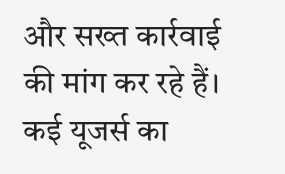और सख्त कार्रवाई की मांग कर रहे हैं। कई यूजर्स का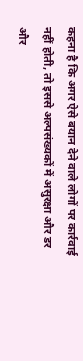कहना है कि अगर ऐसे बयान देने वाले लोगों पर कार्रवाई नहीं होती, तो इससे अल्पसंख्यकों में असुरक्षा और डर और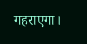गहराएगा।